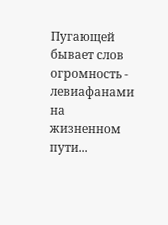Пугающей бывает слов огромность -
левиафанами на жизненном пути...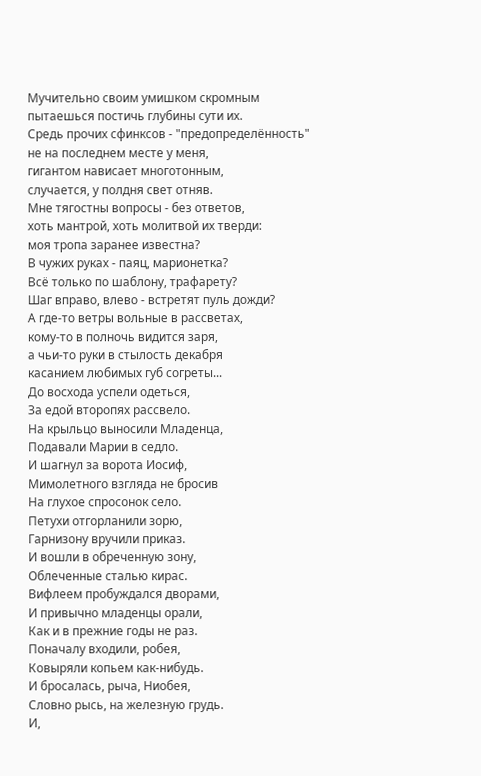Мучительно своим умишком скромным
пытаешься постичь глубины сути их.
Средь прочих сфинксов - "предопределённость"
не на последнем месте у меня,
гигантом нависает многотонным,
случается, у полдня свет отняв.
Мне тягостны вопросы - без ответов,
хоть мантрой, хоть молитвой их тверди:
моя тропа заранее известна?
В чужих руках - паяц, марионетка?
Всё только по шаблону, трафарету?
Шаг вправо, влево - встретят пуль дожди?
А где-то ветры вольные в рассветах,
кому-то в полночь видится заря,
а чьи-то руки в стылость декабря
касанием любимых губ согреты...
До восхода успели одеться,
За едой второпях рассвело.
На крыльцо выносили Младенца,
Подавали Марии в седло.
И шагнул за ворота Иосиф,
Мимолетного взгляда не бросив
На глухое спросонок село.
Петухи отгорланили зорю,
Гарнизону вручили приказ.
И вошли в обреченную зону,
Облеченные сталью кирас.
Вифлеем пробуждался дворами,
И привычно младенцы орали,
Как и в прежние годы не раз.
Поначалу входили, робея,
Ковыряли копьем как-нибудь.
И бросалась, рыча, Ниобея,
Словно рысь, на железную грудь.
И,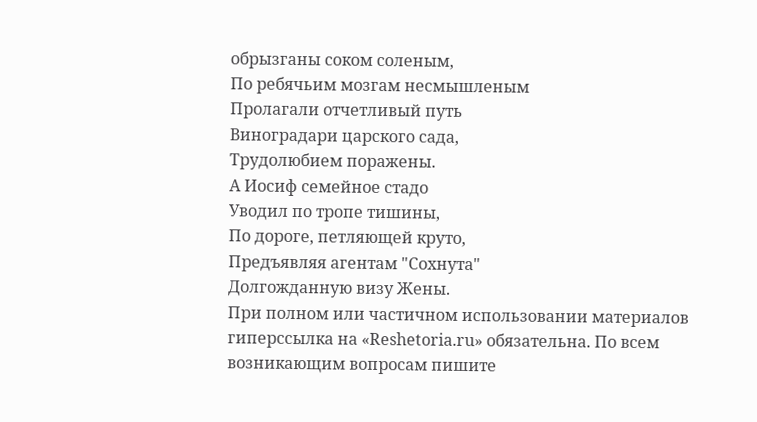обрызганы соком соленым,
По ребячьим мозгам несмышленым
Пролагали отчетливый путь
Виноградари царского сада,
Трудолюбием поражены.
А Иосиф семейное стадо
Уводил по тропе тишины,
По дороге, петляющей круто,
Предъявляя агентам "Сохнута"
Долгожданную визу Жены.
При полном или частичном использовании материалов гиперссылка на «Reshetoria.ru» обязательна. По всем возникающим вопросам пишите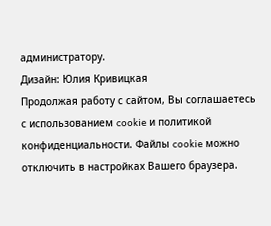администратору.
Дизайн: Юлия Кривицкая
Продолжая работу с сайтом, Вы соглашаетесь с использованием cookie и политикой конфиденциальности. Файлы cookie можно отключить в настройках Вашего браузера.